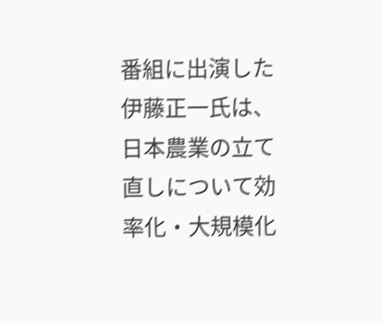番組に出演した伊藤正一氏は、日本農業の立て直しについて効率化・大規模化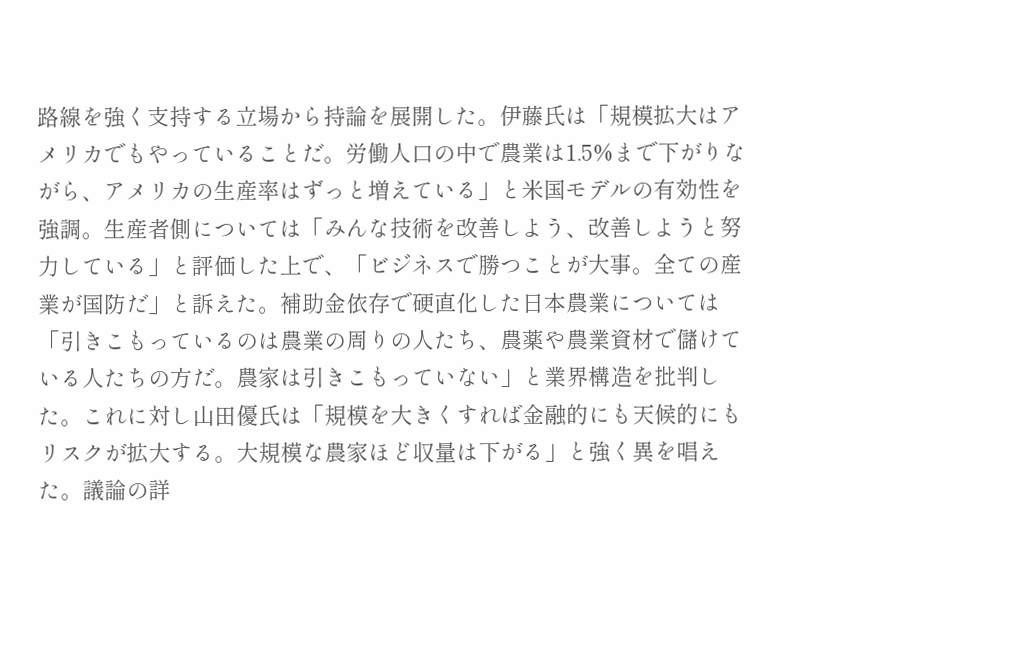路線を強く支持する立場から持論を展開した。伊藤氏は「規模拡大はアメリカでもやっていることだ。労働人口の中で農業は1.5%まで下がりながら、アメリカの生産率はずっと増えている」と米国モデルの有効性を強調。生産者側については「みんな技術を改善しよう、改善しようと努力している」と評価した上で、「ビジネスで勝つことが大事。全ての産業が国防だ」と訴えた。補助金依存で硬直化した日本農業については「引きこもっているのは農業の周りの人たち、農薬や農業資材で儲けている人たちの方だ。農家は引きこもっていない」と業界構造を批判した。これに対し山田優氏は「規模を大きくすれば金融的にも天候的にもリスクが拡大する。大規模な農家ほど収量は下がる」と強く異を唱えた。議論の詳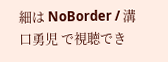細は NoBorder / 溝口勇児 で視聴でき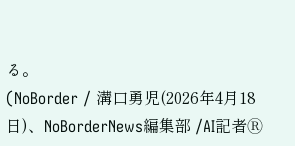る。
(NoBorder / 溝口勇児(2026年4月18日)、NoBorderNews編集部 /AI記者Ⓡ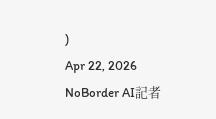)
Apr 22, 2026
NoBorder AI記者